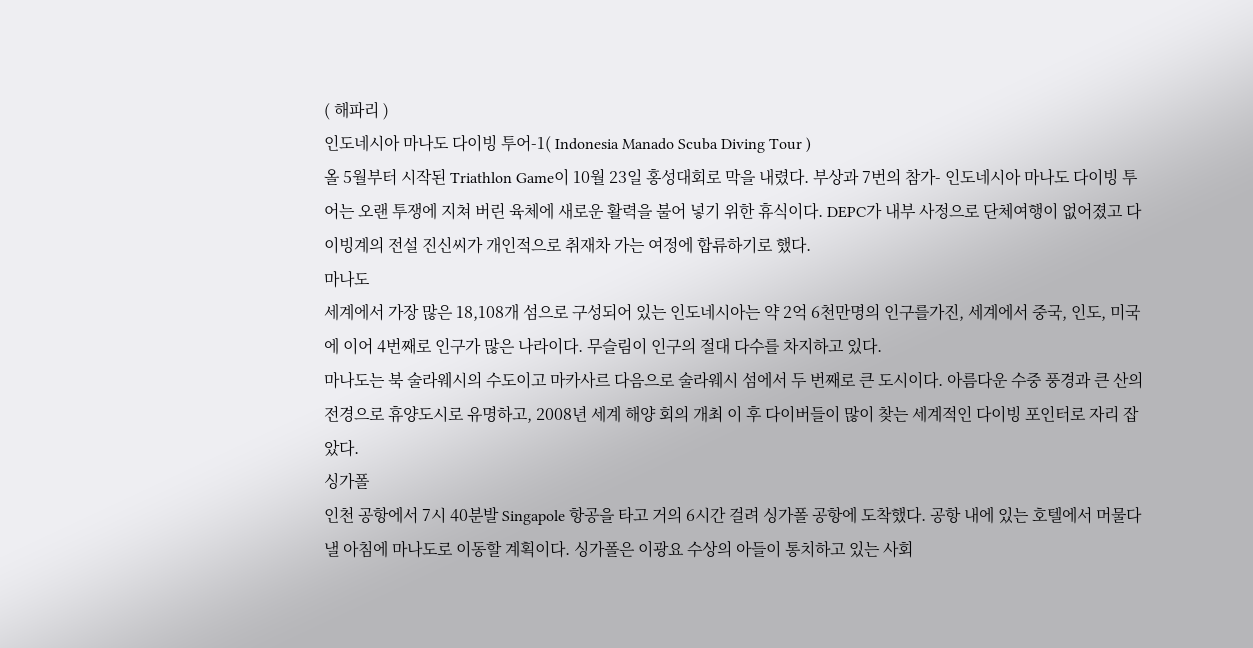( 해파리 )
인도네시아 마나도 다이빙 투어-1( Indonesia Manado Scuba Diving Tour )
올 5월부터 시작된 Triathlon Game이 10월 23일 홍성대회로 막을 내렸다. 부상과 7번의 참가- 인도네시아 마나도 다이빙 투어는 오랜 투쟁에 지쳐 버린 육체에 새로운 활력을 불어 넣기 위한 휴식이다. DEPC가 내부 사정으로 단체여행이 없어졌고 다이빙계의 전설 진신씨가 개인적으로 취재차 가는 여정에 합류하기로 했다.
마나도
세계에서 가장 많은 18,108개 섬으로 구성되어 있는 인도네시아는 약 2억 6천만명의 인구를가진, 세계에서 중국, 인도, 미국에 이어 4번째로 인구가 많은 나라이다. 무슬림이 인구의 절대 다수를 차지하고 있다.
마나도는 북 술라웨시의 수도이고 마카사르 다음으로 술라웨시 섬에서 두 번째로 큰 도시이다. 아름다운 수중 풍경과 큰 산의 전경으로 휴양도시로 유명하고, 2008년 세계 해양 회의 개최 이 후 다이버들이 많이 찾는 세계적인 다이빙 포인터로 자리 잡았다.
싱가폴
인천 공항에서 7시 40분발 Singapole 항공을 타고 거의 6시간 걸려 싱가폴 공항에 도착했다. 공항 내에 있는 호텔에서 머물다 낼 아침에 마나도로 이동할 계획이다. 싱가폴은 이광요 수상의 아들이 통치하고 있는 사회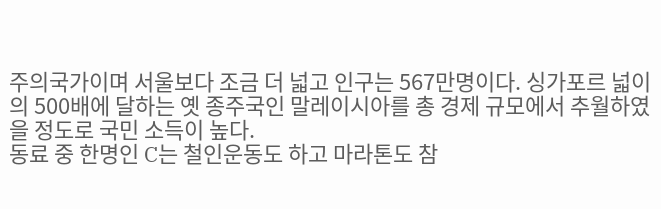주의국가이며 서울보다 조금 더 넓고 인구는 567만명이다. 싱가포르 넓이의 500배에 달하는 옛 종주국인 말레이시아를 총 경제 규모에서 추월하였을 정도로 국민 소득이 높다.
동료 중 한명인 C는 철인운동도 하고 마라톤도 참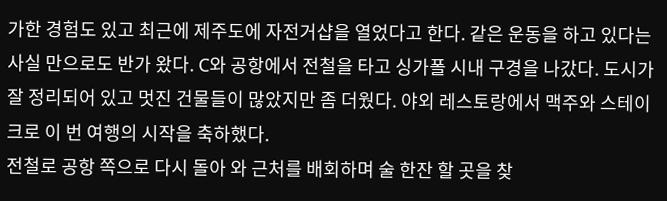가한 경험도 있고 최근에 제주도에 자전거샵을 열었다고 한다. 같은 운동을 하고 있다는 사실 만으로도 반가 왔다. C와 공항에서 전철을 타고 싱가폴 시내 구경을 나갔다. 도시가 잘 정리되어 있고 멋진 건물들이 많았지만 좀 더웠다. 야외 레스토랑에서 맥주와 스테이크로 이 번 여행의 시작을 축하했다.
전철로 공항 쪽으로 다시 돌아 와 근처를 배회하며 술 한잔 할 곳을 찾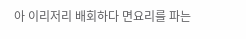아 이리저리 배회하다 면요리를 파는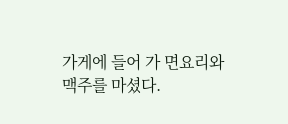가게에 들어 가 면요리와 맥주를 마셨다.